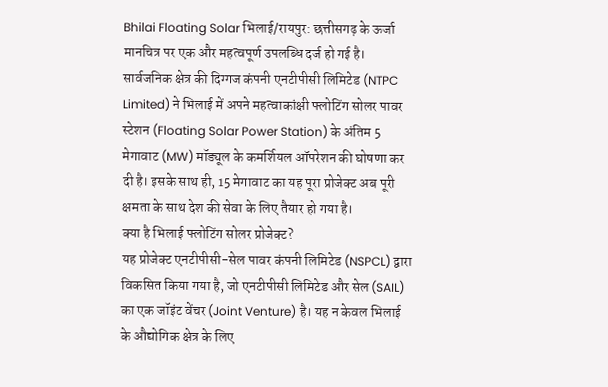Bhilai Floating Solar भिलाई/रायपुर: छत्तीसगढ़ के ऊर्जा मानचित्र पर एक और महत्वपूर्ण उपलब्धि दर्ज हो गई है। सार्वजनिक क्षेत्र की दिग्गज कंपनी एनटीपीसी लिमिटेड (NTPC Limited) ने भिलाई में अपने महत्वाकांक्षी फ्लोटिंग सोलर पावर स्टेशन (Floating Solar Power Station) के अंतिम 5 मेगावाट (MW) मॉड्यूल के कमर्शियल ऑपरेशन की घोषणा कर दी है। इसके साथ ही, 15 मेगावाट का यह पूरा प्रोजेक्ट अब पूरी क्षमता के साथ देश की सेवा के लिए तैयार हो गया है।
क्या है भिलाई फ्लोटिंग सोलर प्रोजेक्ट?
यह प्रोजेक्ट एनटीपीसी-सेल पावर कंपनी लिमिटेड (NSPCL) द्वारा विकसित किया गया है, जो एनटीपीसी लिमिटेड और सेल (SAIL) का एक जॉइंट वेंचर (Joint Venture) है। यह न केवल भिलाई के औद्योगिक क्षेत्र के लिए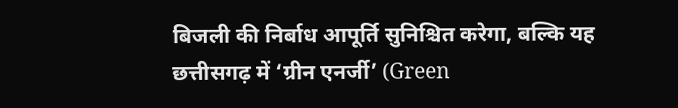बिजली की निर्बाध आपूर्ति सुनिश्चित करेगा, बल्कि यह छत्तीसगढ़ में ‘ग्रीन एनर्जी’ (Green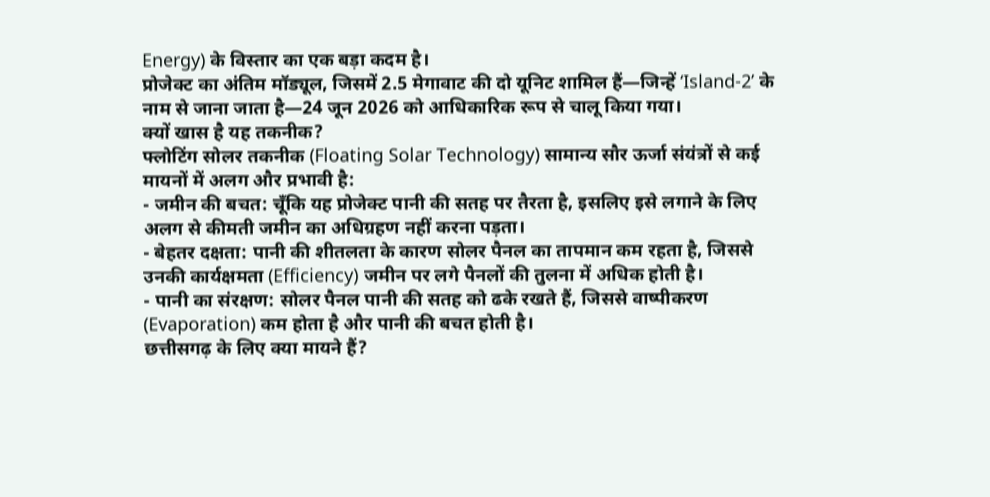Energy) के विस्तार का एक बड़ा कदम है।
प्रोजेक्ट का अंतिम मॉड्यूल, जिसमें 2.5 मेगावाट की दो यूनिट शामिल हैं—जिन्हें ‘Island-2’ के नाम से जाना जाता है—24 जून 2026 को आधिकारिक रूप से चालू किया गया।
क्यों खास है यह तकनीक?
फ्लोटिंग सोलर तकनीक (Floating Solar Technology) सामान्य सौर ऊर्जा संयंत्रों से कई मायनों में अलग और प्रभावी है:
- जमीन की बचत: चूँकि यह प्रोजेक्ट पानी की सतह पर तैरता है, इसलिए इसे लगाने के लिए अलग से कीमती जमीन का अधिग्रहण नहीं करना पड़ता।
- बेहतर दक्षता: पानी की शीतलता के कारण सोलर पैनल का तापमान कम रहता है, जिससे उनकी कार्यक्षमता (Efficiency) जमीन पर लगे पैनलों की तुलना में अधिक होती है।
- पानी का संरक्षण: सोलर पैनल पानी की सतह को ढके रखते हैं, जिससे वाष्पीकरण (Evaporation) कम होता है और पानी की बचत होती है।
छत्तीसगढ़ के लिए क्या मायने हैं?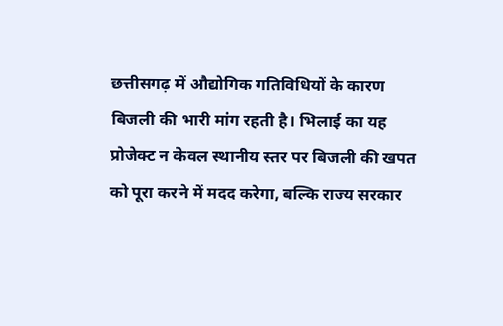छत्तीसगढ़ में औद्योगिक गतिविधियों के कारण बिजली की भारी मांग रहती है। भिलाई का यह प्रोजेक्ट न केवल स्थानीय स्तर पर बिजली की खपत को पूरा करने में मदद करेगा, बल्कि राज्य सरकार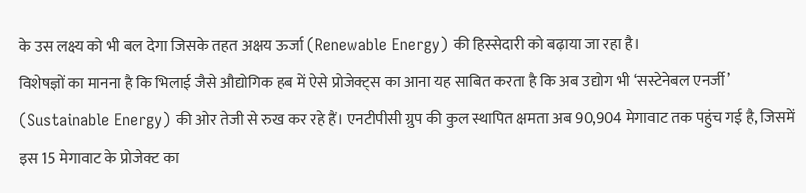के उस लक्ष्य को भी बल देगा जिसके तहत अक्षय ऊर्जा (Renewable Energy) की हिस्सेदारी को बढ़ाया जा रहा है।
विशेषज्ञों का मानना है कि भिलाई जैसे औद्योगिक हब में ऐसे प्रोजेक्ट्स का आना यह साबित करता है कि अब उद्योग भी ‘सस्टेनेबल एनर्जी’ (Sustainable Energy) की ओर तेजी से रुख कर रहे हैं। एनटीपीसी ग्रुप की कुल स्थापित क्षमता अब 90,904 मेगावाट तक पहुंच गई है, जिसमें इस 15 मेगावाट के प्रोजेक्ट का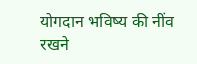योगदान भविष्य की नींव रखने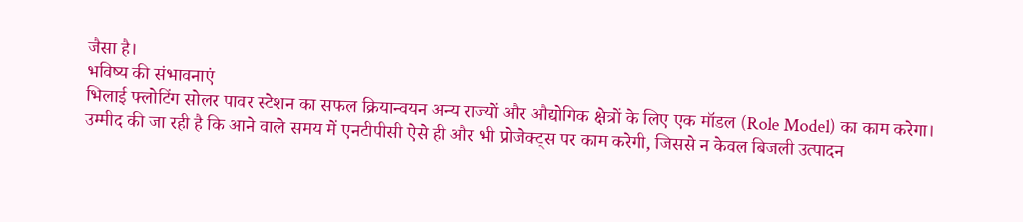जैसा है।
भविष्य की संभावनाएं
भिलाई फ्लोटिंग सोलर पावर स्टेशन का सफल क्रियान्वयन अन्य राज्यों और औद्योगिक क्षेत्रों के लिए एक मॉडल (Role Model) का काम करेगा। उम्मीद की जा रही है कि आने वाले समय में एनटीपीसी ऐसे ही और भी प्रोजेक्ट्स पर काम करेगी, जिससे न केवल बिजली उत्पादन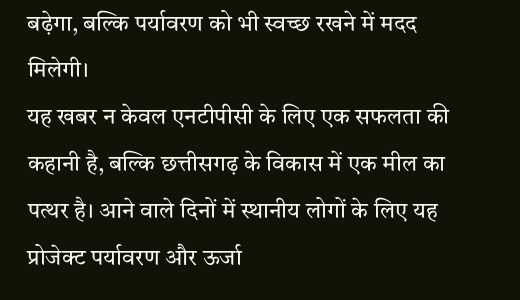बढ़ेगा, बल्कि पर्यावरण को भी स्वच्छ रखने में मदद मिलेगी।
यह खबर न केवल एनटीपीसी के लिए एक सफलता की कहानी है, बल्कि छत्तीसगढ़ के विकास में एक मील का पत्थर है। आने वाले दिनों में स्थानीय लोगों के लिए यह प्रोजेक्ट पर्यावरण और ऊर्जा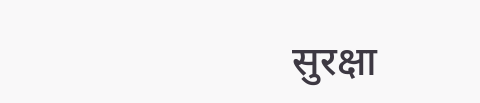सुरक्षा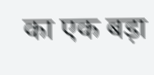का एक बड़ा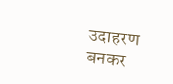उदाहरण बनकर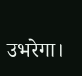उभरेगा।